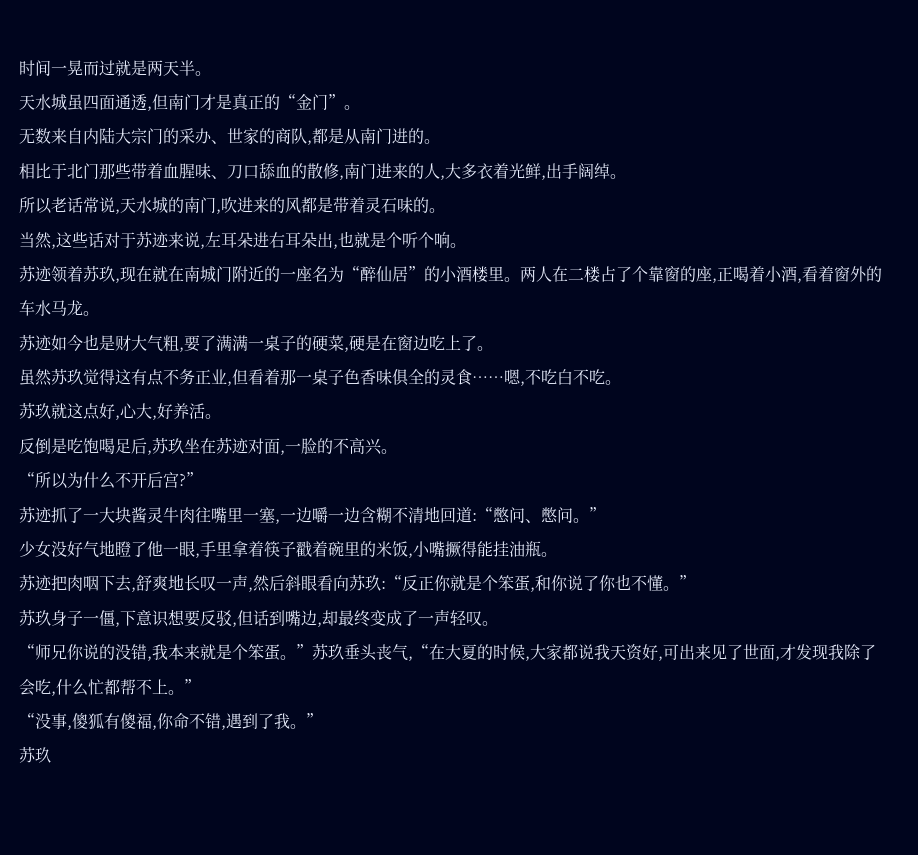时间一晃而过就是两天半。
天水城虽四面通透,但南门才是真正的“金门”。
无数来自内陆大宗门的采办、世家的商队,都是从南门进的。
相比于北门那些带着血腥味、刀口舔血的散修,南门进来的人,大多衣着光鲜,出手阔绰。
所以老话常说,天水城的南门,吹进来的风都是带着灵石味的。
当然,这些话对于苏迹来说,左耳朵进右耳朵出,也就是个听个响。
苏迹领着苏玖,现在就在南城门附近的一座名为“醉仙居”的小酒楼里。两人在二楼占了个靠窗的座,正喝着小酒,看着窗外的车水马龙。
苏迹如今也是财大气粗,要了满满一桌子的硬菜,硬是在窗边吃上了。
虽然苏玖觉得这有点不务正业,但看着那一桌子色香味俱全的灵食……嗯,不吃白不吃。
苏玖就这点好,心大,好养活。
反倒是吃饱喝足后,苏玖坐在苏迹对面,一脸的不高兴。
“所以为什么不开后宫?”
苏迹抓了一大块酱灵牛肉往嘴里一塞,一边嚼一边含糊不清地回道:“憋问、憋问。”
少女没好气地瞪了他一眼,手里拿着筷子戳着碗里的米饭,小嘴撅得能挂油瓶。
苏迹把肉咽下去,舒爽地长叹一声,然后斜眼看向苏玖:“反正你就是个笨蛋,和你说了你也不懂。”
苏玖身子一僵,下意识想要反驳,但话到嘴边,却最终变成了一声轻叹。
“师兄你说的没错,我本来就是个笨蛋。”苏玖垂头丧气,“在大夏的时候,大家都说我天资好,可出来见了世面,才发现我除了会吃,什么忙都帮不上。”
“没事,傻狐有傻福,你命不错,遇到了我。”
苏玖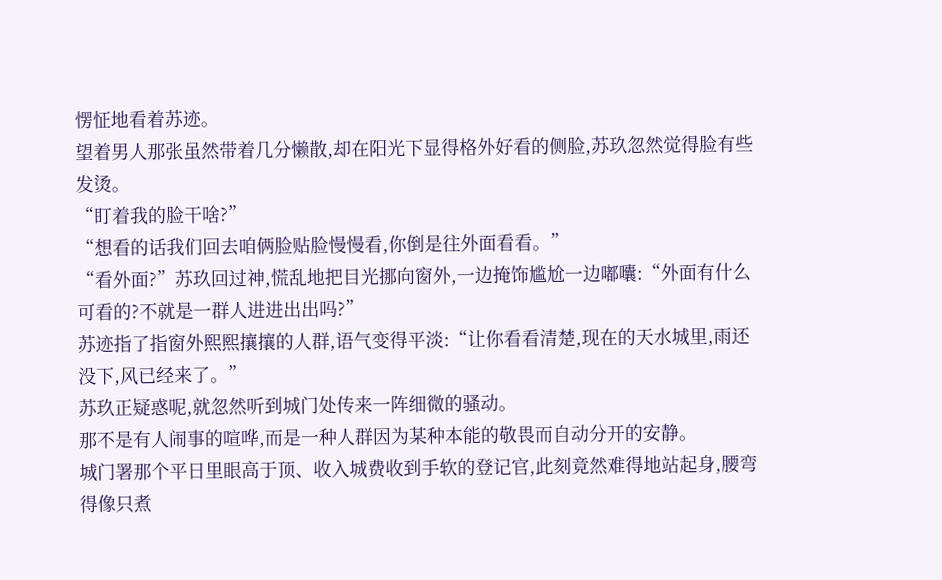愣怔地看着苏迹。
望着男人那张虽然带着几分懒散,却在阳光下显得格外好看的侧脸,苏玖忽然觉得脸有些发烫。
“盯着我的脸干啥?”
“想看的话我们回去咱俩脸贴脸慢慢看,你倒是往外面看看。”
“看外面?”苏玖回过神,慌乱地把目光挪向窗外,一边掩饰尴尬一边嘟囔:“外面有什么可看的?不就是一群人进进出出吗?”
苏迹指了指窗外熙熙攘攘的人群,语气变得平淡:“让你看看清楚,现在的天水城里,雨还没下,风已经来了。”
苏玖正疑惑呢,就忽然听到城门处传来一阵细微的骚动。
那不是有人闹事的喧哗,而是一种人群因为某种本能的敬畏而自动分开的安静。
城门署那个平日里眼高于顶、收入城费收到手软的登记官,此刻竟然难得地站起身,腰弯得像只煮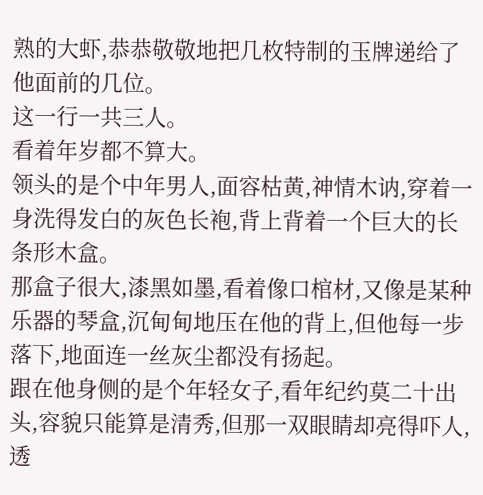熟的大虾,恭恭敬敬地把几枚特制的玉牌递给了他面前的几位。
这一行一共三人。
看着年岁都不算大。
领头的是个中年男人,面容枯黄,神情木讷,穿着一身洗得发白的灰色长袍,背上背着一个巨大的长条形木盒。
那盒子很大,漆黑如墨,看着像口棺材,又像是某种乐器的琴盒,沉甸甸地压在他的背上,但他每一步落下,地面连一丝灰尘都没有扬起。
跟在他身侧的是个年轻女子,看年纪约莫二十出头,容貌只能算是清秀,但那一双眼睛却亮得吓人,透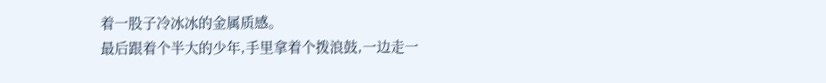着一股子冷冰冰的金属质感。
最后跟着个半大的少年,手里拿着个拨浪鼓,一边走一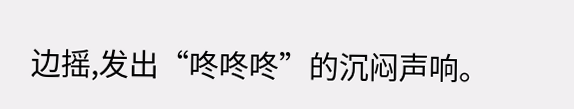边摇,发出“咚咚咚”的沉闷声响。